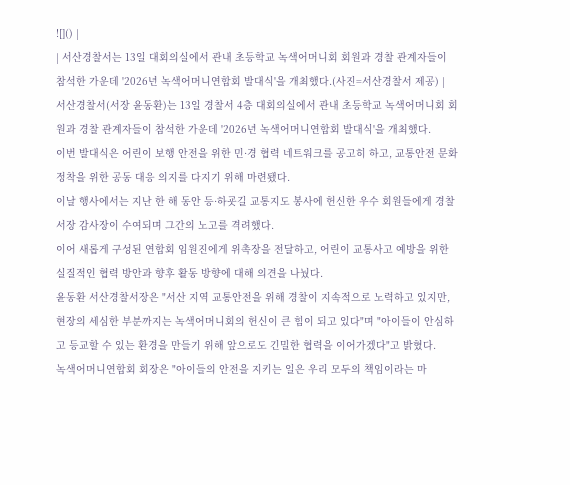![]() |
| 서산경찰서는 13일 대회의실에서 관내 초등학교 녹색어머니회 회원과 경찰 관계자들이 참석한 가운데 '2026년 녹색어머니연합회 발대식'을 개최했다.(사진=서산경찰서 제공) |
서산경찰서(서장 윤동환)는 13일 경찰서 4층 대회의실에서 관내 초등학교 녹색어머니회 회원과 경찰 관계자들이 참석한 가운데 '2026년 녹색어머니연합회 발대식'을 개최했다.
이번 발대식은 어린이 보행 안전을 위한 민·경 협력 네트워크를 공고히 하고, 교통안전 문화 정착을 위한 공동 대응 의지를 다지기 위해 마련됐다.
이날 행사에서는 지난 한 해 동안 등·하굣길 교통지도 봉사에 헌신한 우수 회원들에게 경찰서장 감사장이 수여되며 그간의 노고를 격려했다.
이어 새롭게 구성된 연합회 임원진에게 위촉장을 전달하고, 어린이 교통사고 예방을 위한 실질적인 협력 방안과 향후 활동 방향에 대해 의견을 나눴다.
윤동환 서산경찰서장은 "서산 지역 교통안전을 위해 경찰이 지속적으로 노력하고 있지만, 현장의 세심한 부분까지는 녹색어머니회의 헌신이 큰 힘이 되고 있다"며 "아이들이 안심하고 등교할 수 있는 환경을 만들기 위해 앞으로도 긴밀한 협력을 이어가겠다"고 밝혔다.
녹색어머니연합회 회장은 "아이들의 안전을 지키는 일은 우리 모두의 책임이라는 마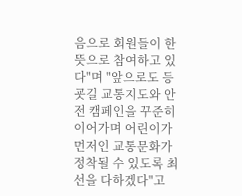음으로 회원들이 한뜻으로 참여하고 있다"며 "앞으로도 등굣길 교통지도와 안전 캠페인을 꾸준히 이어가며 어린이가 먼저인 교통문화가 정착될 수 있도록 최선을 다하겠다"고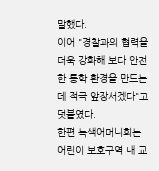말했다.
이어 "경찰과의 협력을 더욱 강화해 보다 안전한 통학 환경을 만드는 데 적극 앞장서겠다"고 덧붙였다.
한편 녹색어머니회는 어린이 보호구역 내 교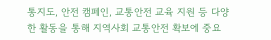통지도, 안전 캠페인, 교통안전 교육 지원 등 다양한 활동을 통해 지역사회 교통안전 확보에 중요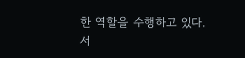한 역할을 수행하고 있다.
서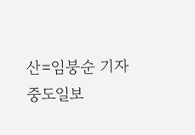산=임붕순 기자
중도일보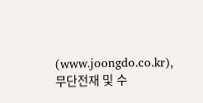(www.joongdo.co.kr), 무단전재 및 수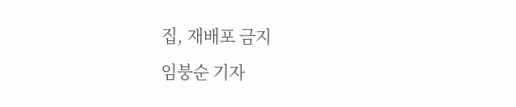집, 재배포 금지
임붕순 기자